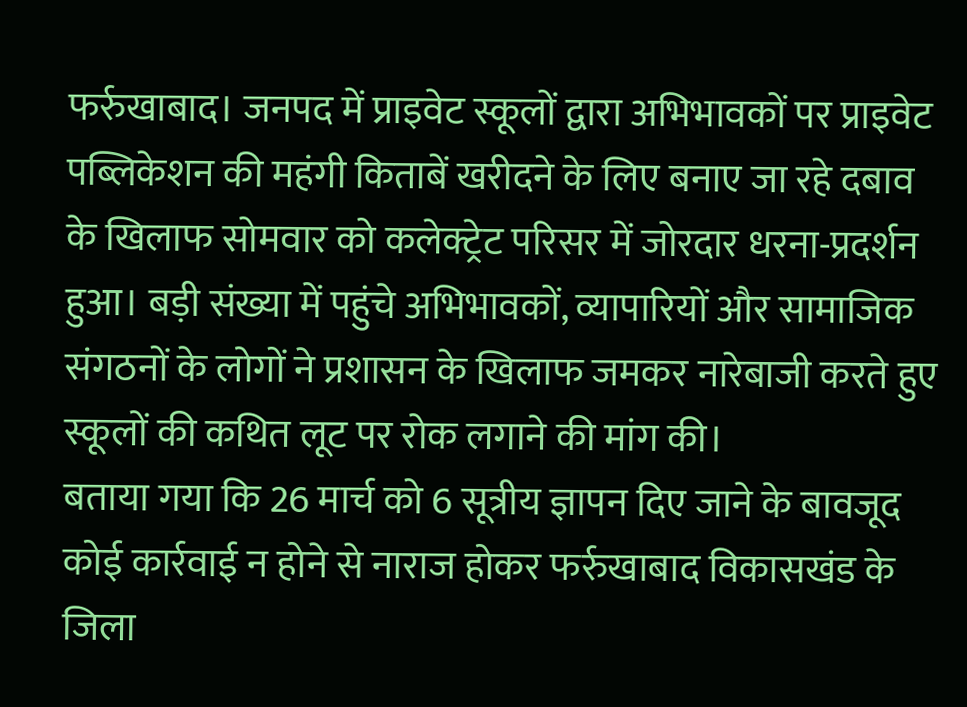फर्रुखाबाद। जनपद में प्राइवेट स्कूलों द्वारा अभिभावकों पर प्राइवेट पब्लिकेशन की महंगी किताबें खरीदने के लिए बनाए जा रहे दबाव के खिलाफ सोमवार को कलेक्ट्रेट परिसर में जोरदार धरना-प्रदर्शन हुआ। बड़ी संख्या में पहुंचे अभिभावकों, व्यापारियों और सामाजिक संगठनों के लोगों ने प्रशासन के खिलाफ जमकर नारेबाजी करते हुए स्कूलों की कथित लूट पर रोक लगाने की मांग की।
बताया गया कि 26 मार्च को 6 सूत्रीय ज्ञापन दिए जाने के बावजूद कोई कार्रवाई न होने से नाराज होकर फर्रुखाबाद विकासखंड के जिला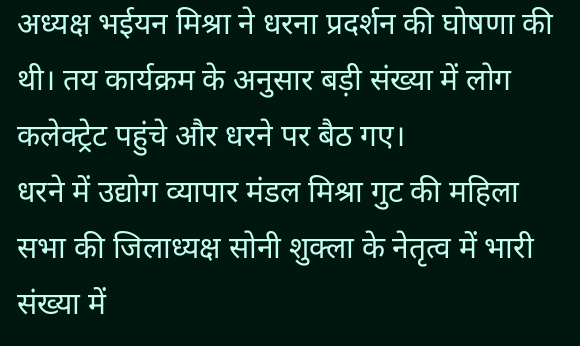अध्यक्ष भईयन मिश्रा ने धरना प्रदर्शन की घोषणा की थी। तय कार्यक्रम के अनुसार बड़ी संख्या में लोग कलेक्ट्रेट पहुंचे और धरने पर बैठ गए।
धरने में उद्योग व्यापार मंडल मिश्रा गुट की महिला सभा की जिलाध्यक्ष सोनी शुक्ला के नेतृत्व में भारी संख्या में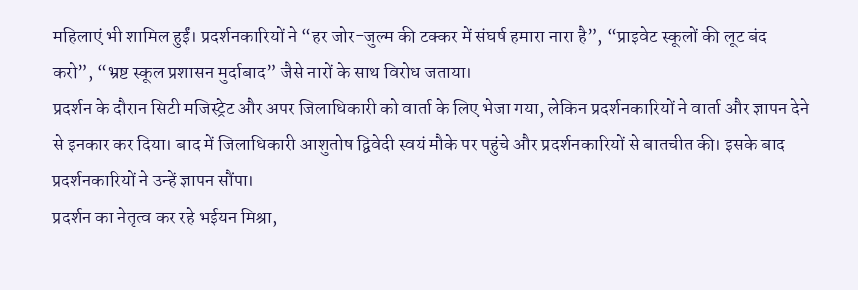महिलाएं भी शामिल हुईं। प्रदर्शनकारियों ने “हर जोर-जुल्म की टक्कर में संघर्ष हमारा नारा है”, “प्राइवेट स्कूलों की लूट बंद करो”, “भ्रष्ट स्कूल प्रशासन मुर्दाबाद” जैसे नारों के साथ विरोध जताया।
प्रदर्शन के दौरान सिटी मजिस्ट्रेट और अपर जिलाधिकारी को वार्ता के लिए भेजा गया, लेकिन प्रदर्शनकारियों ने वार्ता और ज्ञापन देने से इनकार कर दिया। बाद में जिलाधिकारी आशुतोष द्विवेदी स्वयं मौके पर पहुंचे और प्रदर्शनकारियों से बातचीत की। इसके बाद प्रदर्शनकारियों ने उन्हें ज्ञापन सौंपा।
प्रदर्शन का नेतृत्व कर रहे भईयन मिश्रा,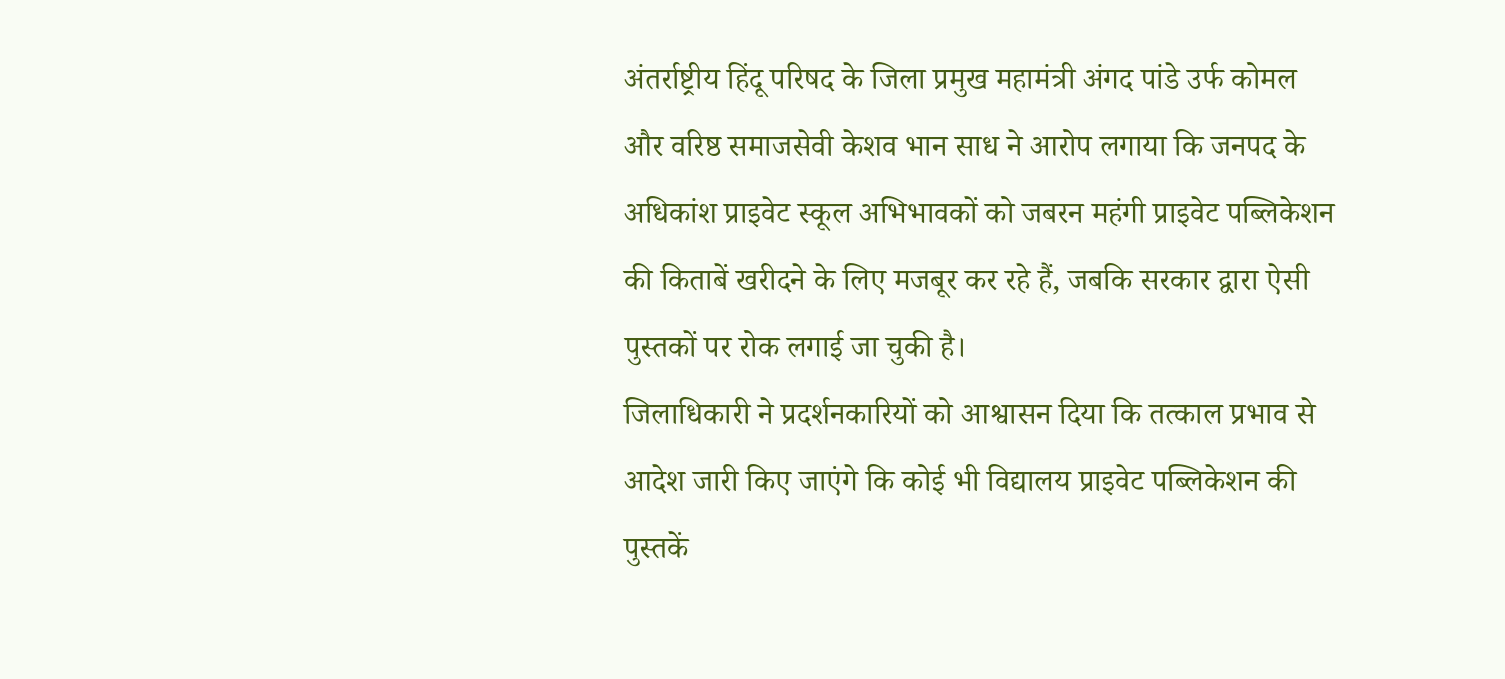अंतर्राष्ट्रीय हिंदू परिषद के जिला प्रमुख महामंत्री अंगद पांडे उर्फ कोमल और वरिष्ठ समाजसेवी केशव भान साध ने आरोप लगाया कि जनपद के अधिकांश प्राइवेट स्कूल अभिभावकों को जबरन महंगी प्राइवेट पब्लिकेशन की किताबें खरीदने के लिए मजबूर कर रहे हैं, जबकि सरकार द्वारा ऐसी पुस्तकों पर रोक लगाई जा चुकी है।
जिलाधिकारी ने प्रदर्शनकारियों को आश्वासन दिया कि तत्काल प्रभाव से आदेश जारी किए जाएंगे कि कोई भी विद्यालय प्राइवेट पब्लिकेशन की पुस्तकें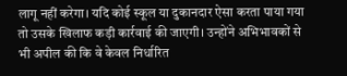लागू नहीं करेगा। यदि कोई स्कूल या दुकानदार ऐसा करता पाया गया तो उसके खिलाफ कड़ी कार्रवाई की जाएगी। उन्होंने अभिभावकों से भी अपील की कि वे केवल निर्धारित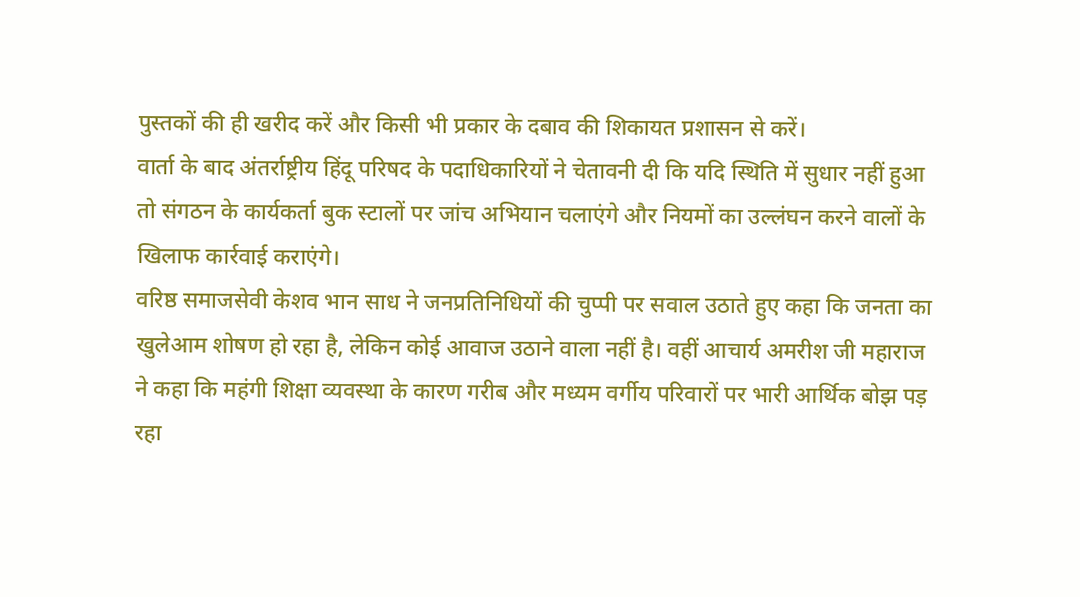पुस्तकों की ही खरीद करें और किसी भी प्रकार के दबाव की शिकायत प्रशासन से करें।
वार्ता के बाद अंतर्राष्ट्रीय हिंदू परिषद के पदाधिकारियों ने चेतावनी दी कि यदि स्थिति में सुधार नहीं हुआ तो संगठन के कार्यकर्ता बुक स्टालों पर जांच अभियान चलाएंगे और नियमों का उल्लंघन करने वालों के खिलाफ कार्रवाई कराएंगे।
वरिष्ठ समाजसेवी केशव भान साध ने जनप्रतिनिधियों की चुप्पी पर सवाल उठाते हुए कहा कि जनता का खुलेआम शोषण हो रहा है, लेकिन कोई आवाज उठाने वाला नहीं है। वहीं आचार्य अमरीश जी महाराज ने कहा कि महंगी शिक्षा व्यवस्था के कारण गरीब और मध्यम वर्गीय परिवारों पर भारी आर्थिक बोझ पड़ रहा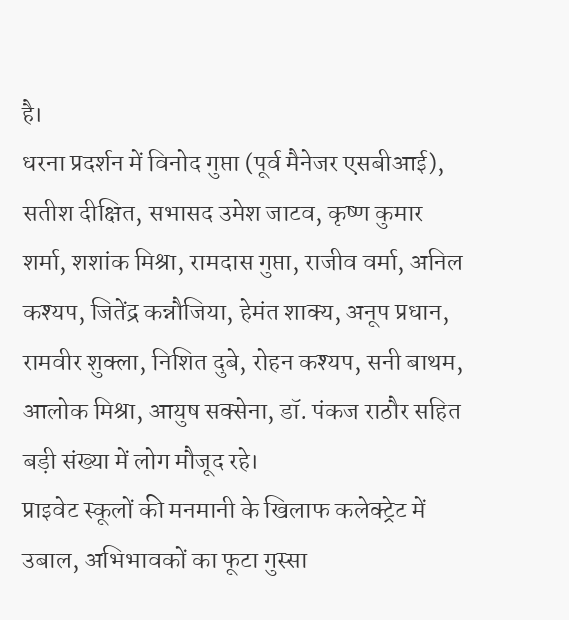है।
धरना प्रदर्शन में विनोद गुप्ता (पूर्व मैनेजर एसबीआई), सतीश दीक्षित, सभासद उमेश जाटव, कृष्ण कुमार शर्मा, शशांक मिश्रा, रामदास गुप्ता, राजीव वर्मा, अनिल कश्यप, जितेंद्र कन्नौजिया, हेमंत शाक्य, अनूप प्रधान, रामवीर शुक्ला, निशित दुबे, रोहन कश्यप, सनी बाथम, आलोक मिश्रा, आयुष सक्सेना, डॉ. पंकज राठौर सहित बड़ी संख्या में लोग मौजूद रहे।
प्राइवेट स्कूलों की मनमानी के खिलाफ कलेक्ट्रेट में उबाल, अभिभावकों का फूटा गुस्सा